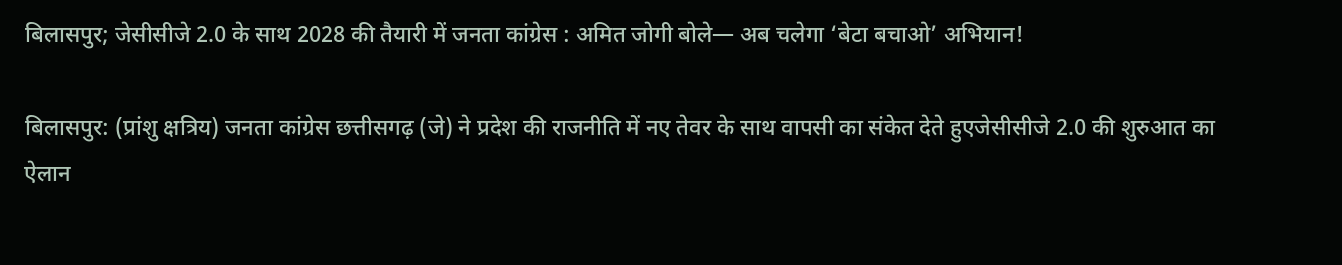बिलासपुर; जेसीसीजे 2.0 के साथ 2028 की तैयारी में जनता कांग्रेस : अमित जोगी बोले— अब चलेगा ‘बेटा बचाओ’ अभियान!

बिलासपुर: (प्रांशु क्षत्रिय) जनता कांग्रेस छत्तीसगढ़ (जे) ने प्रदेश की राजनीति में नए तेवर के साथ वापसी का संकेत देते हुएजेसीसीजे 2.0 की शुरुआत का ऐलान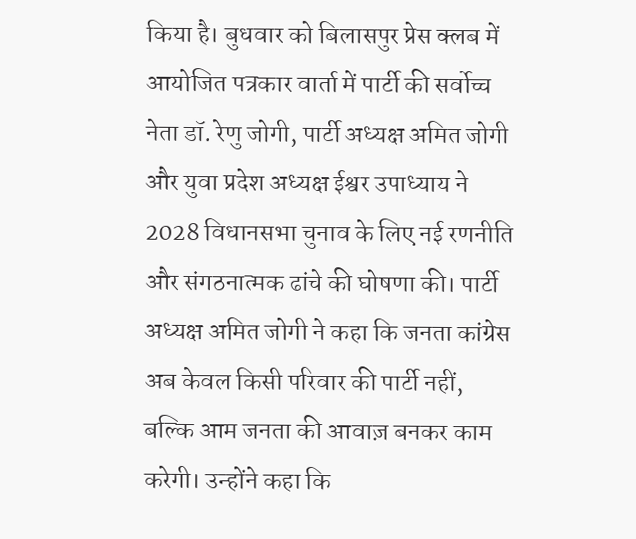किया है। बुधवार को बिलासपुर प्रेस क्लब में आयोजित पत्रकार वार्ता में पार्टी की सर्वोच्च नेता डॉ. रेणु जोगी, पार्टी अध्यक्ष अमित जोगी और युवा प्रदेश अध्यक्ष ईश्वर उपाध्याय ने 2028 विधानसभा चुनाव के लिए नई रणनीति और संगठनात्मक ढांचे की घोषणा की। पार्टी अध्यक्ष अमित जोगी ने कहा कि जनता कांग्रेस अब केवल किसी परिवार की पार्टी नहीं, बल्कि आम जनता की आवाज़ बनकर काम करेगी। उन्होंने कहा कि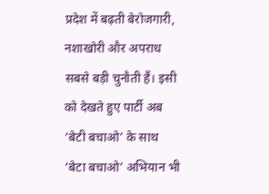प्रदेश में बढ़ती बेरोजगारी, नशाखोरी और अपराध सबसे बड़ी चुनौती हैं। इसी को देखते हुए पार्टी अब ‘बेटी बचाओ’ के साथ ‘बेटा बचाओ’ अभियान भी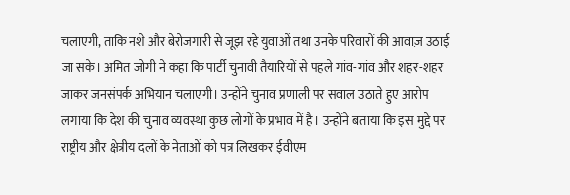चलाएगी, ताकि नशे और बेरोजगारी से जूझ रहे युवाओं तथा उनके परिवारों की आवाज़ उठाई जा सके। अमित जोगी ने कहा कि पार्टी चुनावी तैयारियों से पहले गांव-गांव और शहर-शहर जाकर जनसंपर्क अभियान चलाएगी। उन्होंने चुनाव प्रणाली पर सवाल उठाते हुए आरोप लगाया कि देश की चुनाव व्यवस्था कुछ लोगों के प्रभाव में है। उन्होंने बताया कि इस मुद्दे पर राष्ट्रीय और क्षेत्रीय दलों के नेताओं को पत्र लिखकर ईवीएम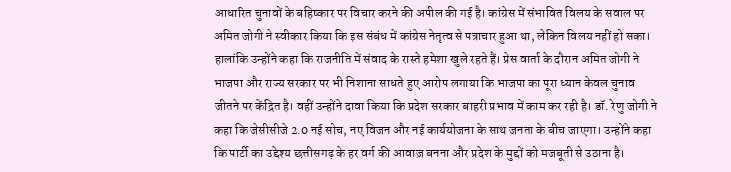आधारित चुनावों के बहिष्कार पर विचार करने की अपील की गई है। कांग्रेस में संभावित विलय के सवाल पर अमित जोगी ने स्वीकार किया कि इस संबंध में कांग्रेस नेतृत्व से पत्राचार हुआ था, लेकिन विलय नहीं हो सका। हालांकि उन्होंने कहा कि राजनीति में संवाद के रास्ते हमेशा खुले रहते हैं। प्रेस वार्ता के दौरान अमित जोगी ने भाजपा और राज्य सरकार पर भी निशाना साधते हुए आरोप लगाया कि भाजपा का पूरा ध्यान केवल चुनाव जीतने पर केंद्रित है। वहीं उन्होंने दावा किया कि प्रदेश सरकार बाहरी प्रभाव में काम कर रही है। डॉ. रेणु जोगी ने कहा कि जेसीसीजे 2.0 नई सोच, नए विजन और नई कार्ययोजना के साथ जनता के बीच जाएगा। उन्होंने कहा कि पार्टी का उद्देश्य छत्तीसगढ़ के हर वर्ग की आवाज़ बनना और प्रदेश के मुद्दों को मजबूती से उठाना है।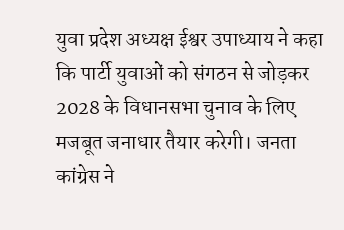युवा प्रदेश अध्यक्ष ईश्वर उपाध्याय ने कहा कि पार्टी युवाओं को संगठन से जोड़कर 2028 के विधानसभा चुनाव के लिए मजबूत जनाधार तैयार करेगी। जनता कांग्रेस ने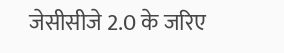जेसीसीजे 2.0 के जरिए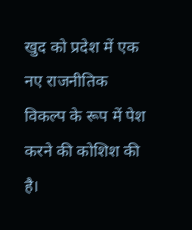खुद को प्रदेश में एक नए राजनीतिक विकल्प के रूप में पेश करने की कोशिश की है।